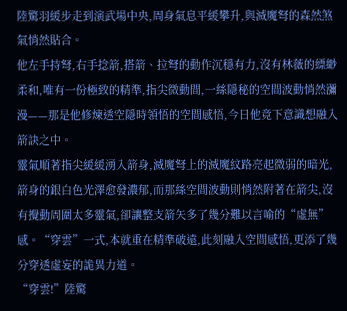陸驚羽緩步走到演武場中央,周身氣息平緩攀升,與滅魔弩的森然煞氣悄然貼合。
他左手持弩,右手捻箭,搭箭、拉弩的動作沉穩有力,沒有林薇的縹緲柔和,唯有一份極致的精準,指尖微動間,一絲隱秘的空間波動悄然瀰漫——那是他修煉透空隱時領悟的空間感悟,今日他竟下意識想融入箭訣之中。
靈氣順著指尖緩緩湧入箭身,滅魔弩上的滅魔紋路亮起微弱的暗光,箭身的銀白色光澤愈發濃郁,而那絲空間波動則悄然附著在箭尖,沒有攪動周圍太多靈氣,卻讓整支箭矢多了幾分難以言喻的“虛無”感。“穿雲”一式,本就重在精準破遠,此刻融入空間感悟,更添了幾分穿透虛妄的詭異力道。
“穿雲!”陸驚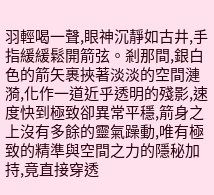羽輕喝一聲,眼神沉靜如古井,手指緩緩鬆開箭弦。剎那間,銀白色的箭矢裹挾著淡淡的空間漣漪,化作一道近乎透明的殘影,速度快到極致卻異常平穩,箭身之上沒有多餘的靈氣躁動,唯有極致的精準與空間之力的隱秘加持,竟直接穿透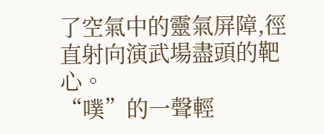了空氣中的靈氣屏障,徑直射向演武場盡頭的靶心。
“噗”的一聲輕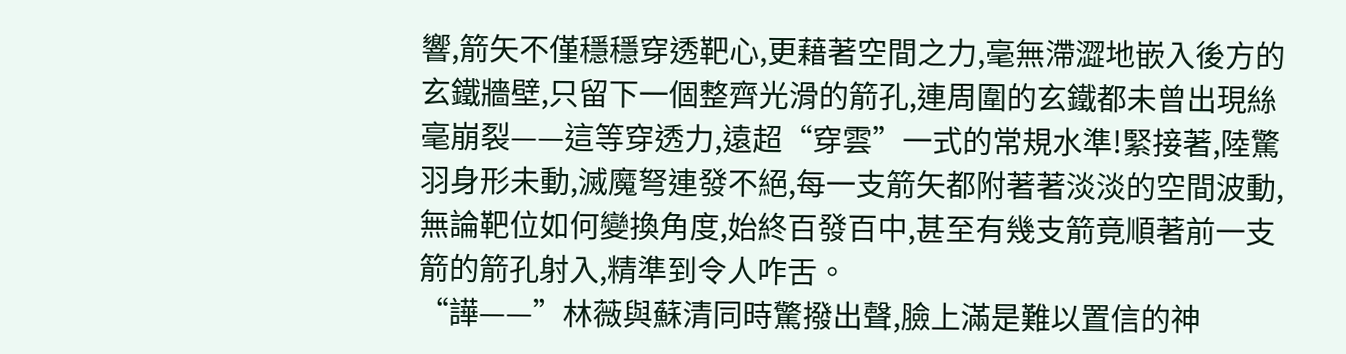響,箭矢不僅穩穩穿透靶心,更藉著空間之力,毫無滯澀地嵌入後方的玄鐵牆壁,只留下一個整齊光滑的箭孔,連周圍的玄鐵都未曾出現絲毫崩裂——這等穿透力,遠超“穿雲”一式的常規水準!緊接著,陸驚羽身形未動,滅魔弩連發不絕,每一支箭矢都附著著淡淡的空間波動,無論靶位如何變換角度,始終百發百中,甚至有幾支箭竟順著前一支箭的箭孔射入,精準到令人咋舌。
“譁——”林薇與蘇清同時驚撥出聲,臉上滿是難以置信的神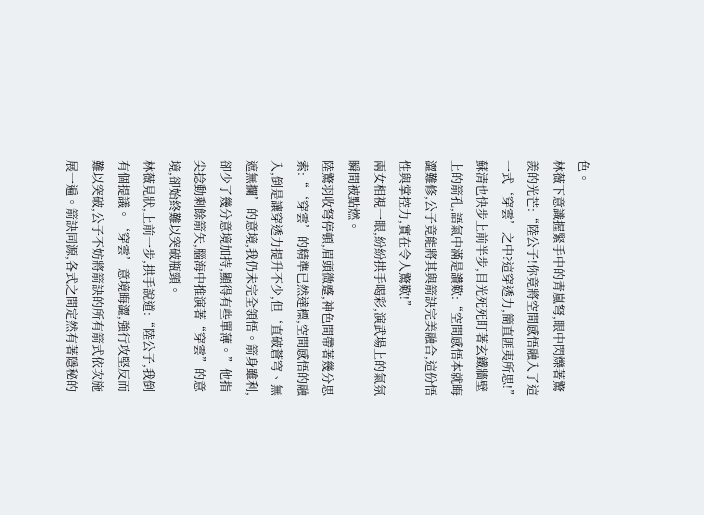色。
林薇下意識握緊手中的青嵐弩,眼中閃爍著驚羨的光芒:“陸公子!你竟將空間感悟融入了這一式‘穿雲’之中?這穿透力,簡直匪夷所思!”
蘇清也快步上前半步,目光死死盯著玄鐵牆壁上的箭孔,語氣中滿是讚歎:“空間感悟本就晦澀難修,公子竟能將其與箭訣完美融合,這份悟性與掌控力,實在令人驚歎!”
兩女相視一眼,紛紛拱手喝彩,演武場上的氣氛瞬間被點燃。
陸驚羽收弩停頓,眉頭微蹙,神色間帶著幾分思索:“‘穿雲’的精準已然達標,空間感悟的融入,倒是讓穿透力提升不少,但‘直破蒼穹、無遮無攔’的意境,我仍未完全領悟。箭身雖利,卻少了幾分意境加持,顯得有些單薄。”他指尖捻動剩餘箭矢,腦海中推演著“穿雲”的意境,卻始終難以突破瓶頸。
林薇見狀,上前一步,拱手說道:“陸公子,我倒有個提議。‘穿雲’意境晦澀,強行攻堅反而難以突破,公子不妨將箭訣的所有箭式依次施展一遍。箭訣同源,各式之間定然有著隱秘的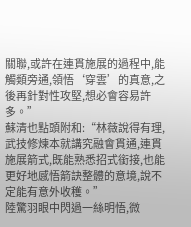關聯,或許在連貫施展的過程中,能觸類旁通,領悟‘穿雲’的真意,之後再針對性攻堅,想必會容易許多。”
蘇清也點頭附和:“林薇說得有理,武技修煉本就講究融會貫通,連貫施展箭式,既能熟悉招式銜接,也能更好地感悟箭訣整體的意境,說不定能有意外收穫。”
陸驚羽眼中閃過一絲明悟,微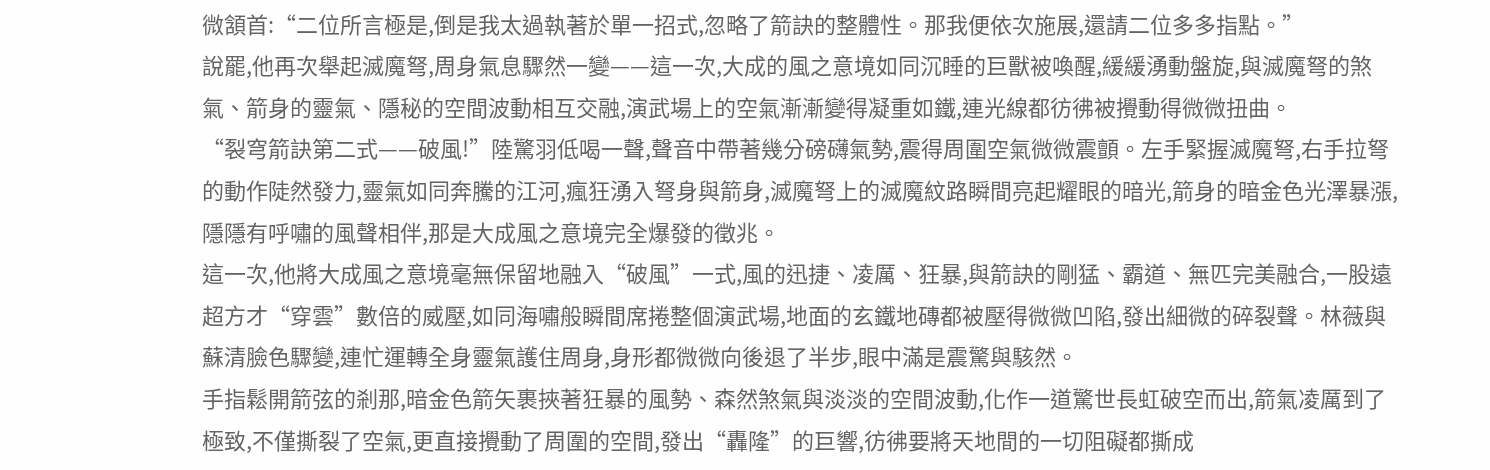微頷首:“二位所言極是,倒是我太過執著於單一招式,忽略了箭訣的整體性。那我便依次施展,還請二位多多指點。”
說罷,他再次舉起滅魔弩,周身氣息驟然一變——這一次,大成的風之意境如同沉睡的巨獸被喚醒,緩緩湧動盤旋,與滅魔弩的煞氣、箭身的靈氣、隱秘的空間波動相互交融,演武場上的空氣漸漸變得凝重如鐵,連光線都彷彿被攪動得微微扭曲。
“裂穹箭訣第二式——破風!”陸驚羽低喝一聲,聲音中帶著幾分磅礴氣勢,震得周圍空氣微微震顫。左手緊握滅魔弩,右手拉弩的動作陡然發力,靈氣如同奔騰的江河,瘋狂湧入弩身與箭身,滅魔弩上的滅魔紋路瞬間亮起耀眼的暗光,箭身的暗金色光澤暴漲,隱隱有呼嘯的風聲相伴,那是大成風之意境完全爆發的徵兆。
這一次,他將大成風之意境毫無保留地融入“破風”一式,風的迅捷、凌厲、狂暴,與箭訣的剛猛、霸道、無匹完美融合,一股遠超方才“穿雲”數倍的威壓,如同海嘯般瞬間席捲整個演武場,地面的玄鐵地磚都被壓得微微凹陷,發出細微的碎裂聲。林薇與蘇清臉色驟變,連忙運轉全身靈氣護住周身,身形都微微向後退了半步,眼中滿是震驚與駭然。
手指鬆開箭弦的剎那,暗金色箭矢裹挾著狂暴的風勢、森然煞氣與淡淡的空間波動,化作一道驚世長虹破空而出,箭氣凌厲到了極致,不僅撕裂了空氣,更直接攪動了周圍的空間,發出“轟隆”的巨響,彷彿要將天地間的一切阻礙都撕成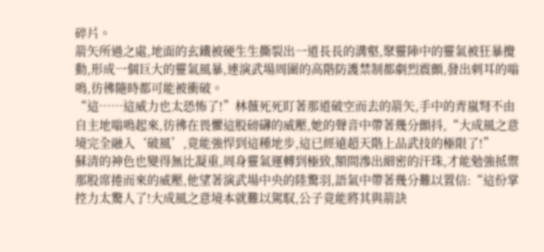碎片。
箭矢所過之處,地面的玄鐵被硬生生撕裂出一道長長的溝壑,聚靈陣中的靈氣被狂暴攪動,形成一個巨大的靈氣風暴,連演武場周圍的高階防護禁制都劇烈震顫,發出刺耳的嗡鳴,彷彿隨時都可能被衝破。
“這……這威力也太恐怖了!”林薇死死盯著那道破空而去的箭矢,手中的青嵐弩不由自主地嗡鳴起來,彷彿在畏懼這股磅礴的威壓,她的聲音中帶著幾分顫抖,“大成風之意境完全融入‘破風’,竟能強悍到這種地步,這已經遠超天階上品武技的極限了!”
蘇清的神色也變得無比凝重,周身靈氣運轉到極致,額間滲出細密的汗珠,才能勉強抵禦那股席捲而來的威壓,他望著演武場中央的陸驚羽,語氣中帶著幾分難以置信:“這份掌控力太驚人了!大成風之意境本就難以駕馭,公子竟能將其與箭訣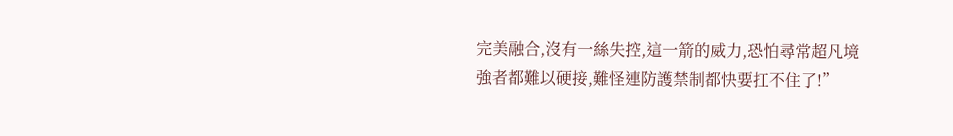完美融合,沒有一絲失控,這一箭的威力,恐怕尋常超凡境強者都難以硬接,難怪連防護禁制都快要扛不住了!”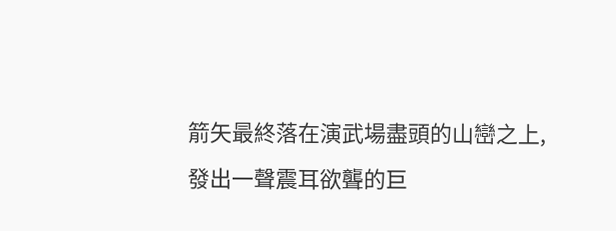箭矢最終落在演武場盡頭的山巒之上,發出一聲震耳欲聾的巨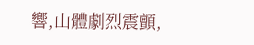響,山體劇烈震顫,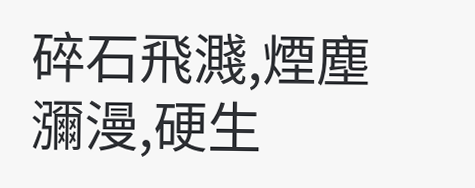碎石飛濺,煙塵瀰漫,硬生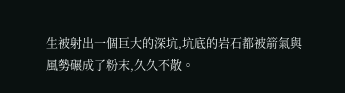生被射出一個巨大的深坑,坑底的岩石都被箭氣與風勢碾成了粉末,久久不散。